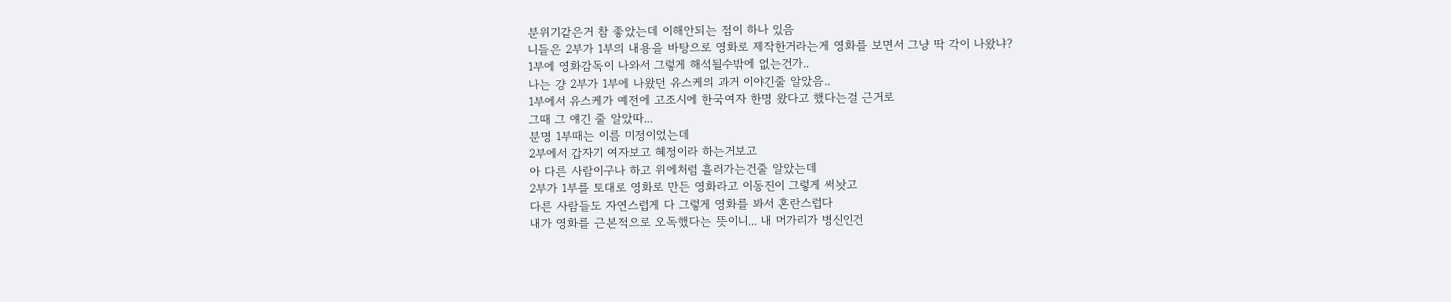분위기같은거 참 좋았는데 이해안되는 점이 하나 있음
니들은 2부가 1부의 내용을 바탕으로 영화로 제작한거라는게 영화를 보면서 그냥 딱 각이 나왔냐?
1부에 영화감독이 나와서 그렇게 해석될수밖에 없는건가..
나는 걍 2부가 1부에 나왔던 유스케의 과거 이야긴줄 알았음..
1부에서 유스케가 예전에 고조시에 한국여자 한명 왔다고 했다는걸 근거로
그때 그 얘긴 줄 알았따...
분명 1부때는 이름 미정이었는데
2부에서 갑자기 여자보고 혜정이라 하는거보고
아 다른 사람이구나 하고 위에처럼 흘러가는건줄 알았는데
2부가 1부를 토대로 영화로 만든 영화라고 이동진이 그렇게 써놧고
다른 사람들도 자연스럽게 다 그렇게 영화를 봐서 혼란스럽다
내가 영화를 근본적으로 오독했다는 뜻이니... 내 머가리가 병신인건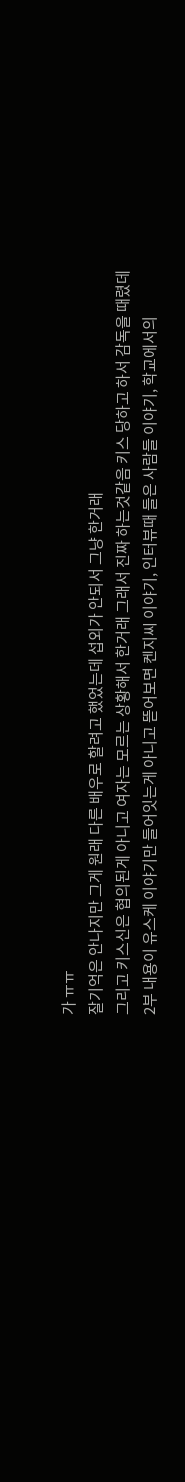가 ㅠㅠ
잘기억은 안나지만 그게 원래 다른 배우로 할려고 했었는데 섭외가 안되서 그냥 한거래
그리고 키스신은 협의된게 아니고 여자는 모르는 상황해서 한거래 그래서 진짜 하는것같음 키스 당하고 하서 감독을 때렸데
2부 내용이 유스케 이야기만 들어잇는게 아니고 뜯어보면 켄지씨 이야기, 인터뷰때 들은 사람들 이야기, 학교에서의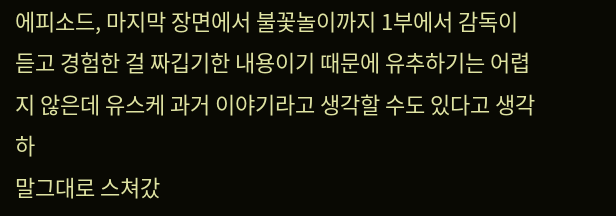에피소드, 마지막 장면에서 불꽃놀이까지 1부에서 감독이 듣고 경험한 걸 짜깁기한 내용이기 때문에 유추하기는 어렵지 않은데 유스케 과거 이야기라고 생각할 수도 있다고 생각하
말그대로 스쳐갔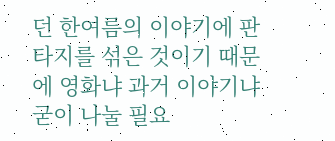던 한여름의 이야기에 판타지를 섞은 것이기 때문에 영화냐 과거 이야기냐 굳이 나눌 필요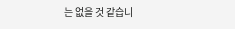는 없을 것 같습니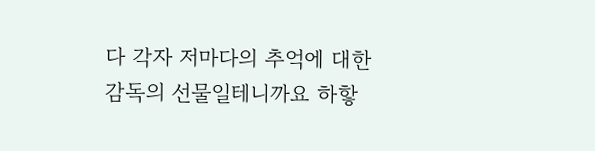다 각자 저마다의 추억에 대한 감독의 선물일테니까요 하핳